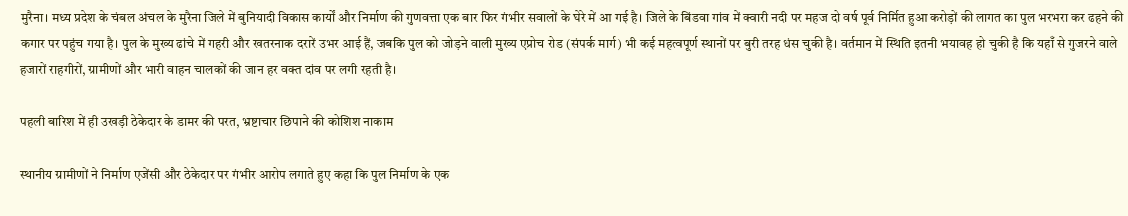मुरैना। मध्य प्रदेश के चंबल अंचल के मुरैना जिले में बुनियादी विकास कार्यों और निर्माण की गुणवत्ता एक बार फिर गंभीर सवालों के घेरे में आ गई है। जिले के बिंडवा गांव में क्वारी नदी पर महज दो वर्ष पूर्व निर्मित हुआ करोड़ों की लागत का पुल भरभरा कर ढहने की कगार पर पहुंच गया है। पुल के मुख्य ढांचे में गहरी और खतरनाक दरारें उभर आई हैं, जबकि पुल को जोड़ने वाली मुख्य एप्रोच रोड (संपर्क मार्ग) भी कई महत्वपूर्ण स्थानों पर बुरी तरह धंस चुकी है। वर्तमान में स्थिति इतनी भयावह हो चुकी है कि यहाँ से गुजरने वाले हजारों राहगीरों, ग्रामीणों और भारी वाहन चालकों की जान हर वक्त दांव पर लगी रहती है।

पहली बारिश में ही उखड़ी ठेकेदार के डामर की परत, भ्रष्टाचार छिपाने की कोशिश नाकाम

स्थानीय ग्रामीणों ने निर्माण एजेंसी और ठेकेदार पर गंभीर आरोप लगाते हुए कहा कि पुल निर्माण के एक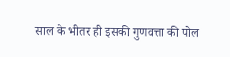साल के भीतर ही इसकी गुणवत्ता की पोल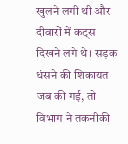खुलने लगी थी और दीवारों में कट्स दिखने लगे थे। सड़क धंसने की शिकायत जब की गई, तो विभाग ने तकनीकी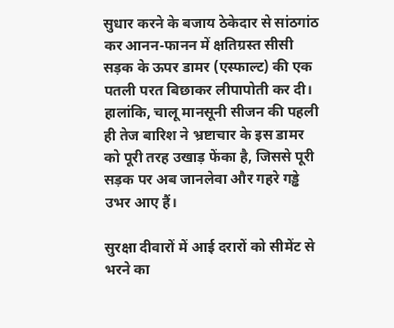सुधार करने के बजाय ठेकेदार से सांठगांठ कर आनन-फानन में क्षतिग्रस्त सीसी सड़क के ऊपर डामर (एस्फाल्ट) की एक पतली परत बिछाकर लीपापोती कर दी। हालांकि, चालू मानसूनी सीजन की पहली ही तेज बारिश ने भ्रष्टाचार के इस डामर को पूरी तरह उखाड़ फेंका है, जिससे पूरी सड़क पर अब जानलेवा और गहरे गड्ढे उभर आए हैं।

सुरक्षा दीवारों में आई दरारों को सीमेंट से भरने का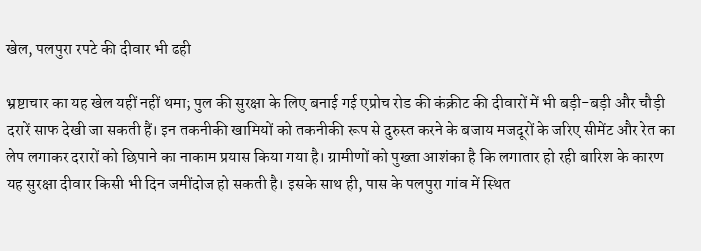खेल, पलपुरा रपटे की दीवार भी ढही

भ्रष्टाचार का यह खेल यहीं नहीं थमा; पुल की सुरक्षा के लिए बनाई गई एप्रोच रोड की कंक्रीट की दीवारों में भी बड़ी-बड़ी और चौड़ी दरारें साफ देखी जा सकती हैं। इन तकनीकी खामियों को तकनीकी रूप से दुरुस्त करने के बजाय मजदूरों के जरिए सीमेंट और रेत का लेप लगाकर दरारों को छिपाने का नाकाम प्रयास किया गया है। ग्रामीणों को पुख्ता आशंका है कि लगातार हो रही बारिश के कारण यह सुरक्षा दीवार किसी भी दिन जमींदोज हो सकती है। इसके साथ ही, पास के पलपुरा गांव में स्थित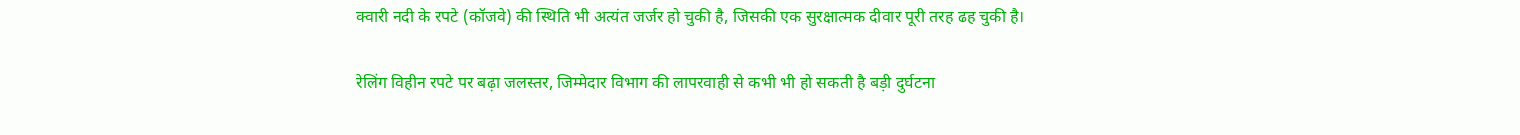क्वारी नदी के रपटे (कॉजवे) की स्थिति भी अत्यंत जर्जर हो चुकी है, जिसकी एक सुरक्षात्मक दीवार पूरी तरह ढह चुकी है।

रेलिंग विहीन रपटे पर बढ़ा जलस्तर, जिम्मेदार विभाग की लापरवाही से कभी भी हो सकती है बड़ी दुर्घटना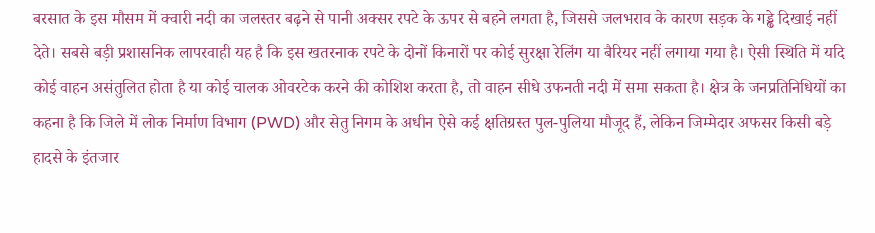बरसात के इस मौसम में क्वारी नदी का जलस्तर बढ़ने से पानी अक्सर रपटे के ऊपर से बहने लगता है, जिससे जलभराव के कारण सड़क के गड्ढे दिखाई नहीं देते। सबसे बड़ी प्रशासनिक लापरवाही यह है कि इस खतरनाक रपटे के दोनों किनारों पर कोई सुरक्षा रेलिंग या बैरियर नहीं लगाया गया है। ऐसी स्थिति में यदि कोई वाहन असंतुलित होता है या कोई चालक ओवरटेक करने की कोशिश करता है, तो वाहन सीधे उफनती नदी में समा सकता है। क्षेत्र के जनप्रतिनिधियों का कहना है कि जिले में लोक निर्माण विभाग (PWD) और सेतु निगम के अधीन ऐसे कई क्षतिग्रस्त पुल-पुलिया मौजूद हैं, लेकिन जिम्मेदार अफसर किसी बड़े हादसे के इंतजार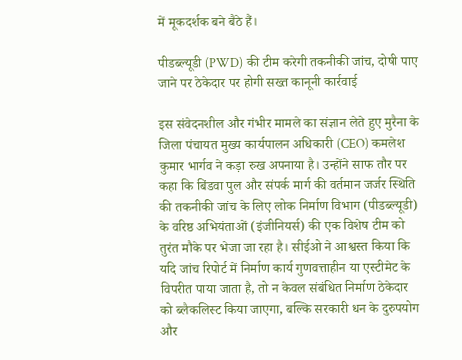में मूकदर्शक बने बैठे हैं।

पीडब्ल्यूडी (PWD) की टीम करेगी तकनीकी जांच, दोषी पाए जाने पर ठेकेदार पर होगी सख्त कानूनी कार्रवाई

इस संवेदनशील और गंभीर मामले का संज्ञान लेते हुए मुरैना के जिला पंचायत मुख्य कार्यपालन अधिकारी (CEO) कमलेश कुमार भार्गव ने कड़ा रुख अपनाया है। उन्होंने साफ तौर पर कहा कि बिंडवा पुल और संपर्क मार्ग की वर्तमान जर्जर स्थिति की तकनीकी जांच के लिए लोक निर्माण विभाग (पीडब्ल्यूडी) के वरिष्ठ अभियंताओं (इंजीनियर्स) की एक विशेष टीम को तुरंत मौके पर भेजा जा रहा है। सीईओ ने आश्वस्त किया कि यदि जांच रिपोर्ट में निर्माण कार्य गुणवत्ताहीन या एस्टीमेट के विपरीत पाया जाता है, तो न केवल संबंधित निर्माण ठेकेदार को ब्लैकलिस्ट किया जाएगा, बल्कि सरकारी धन के दुरुपयोग और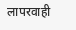लापरवाही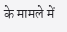के मामले में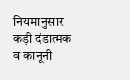नियमानुसार कड़ी दंडात्मक व कानूनी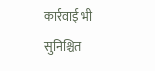कार्रवाई भी सुनिश्चित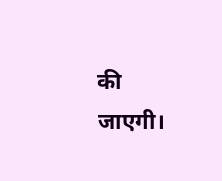की जाएगी।